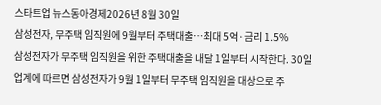스타트업 뉴스동아경제2026년 8월 30일
삼성전자, 무주택 임직원에 9월부터 주택대출…최대 5억·금리 1.5%
삼성전자가 무주택 임직원을 위한 주택대출을 내달 1일부터 시작한다. 30일 업계에 따르면 삼성전자가 9월 1일부터 무주택 임직원을 대상으로 주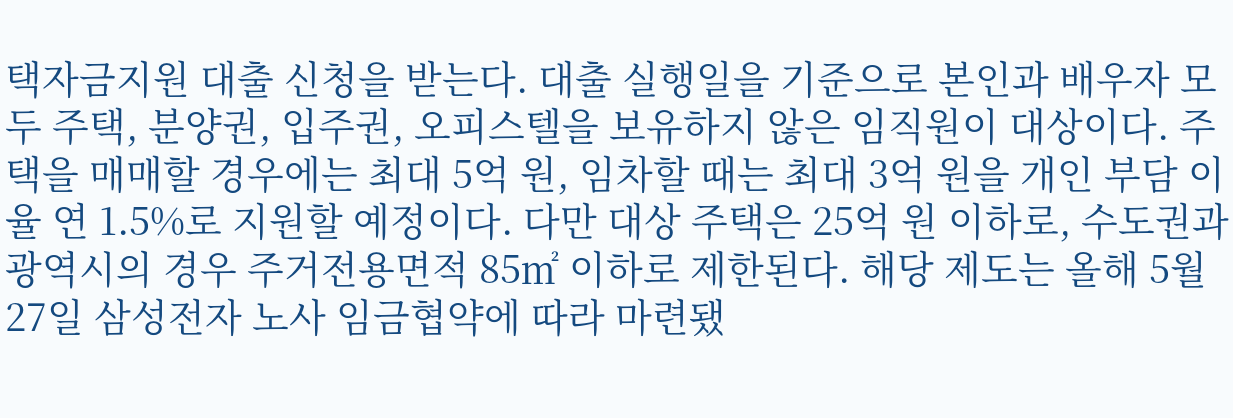택자금지원 대출 신청을 받는다. 대출 실행일을 기준으로 본인과 배우자 모두 주택, 분양권, 입주권, 오피스텔을 보유하지 않은 임직원이 대상이다. 주택을 매매할 경우에는 최대 5억 원, 임차할 때는 최대 3억 원을 개인 부담 이율 연 1.5%로 지원할 예정이다. 다만 대상 주택은 25억 원 이하로, 수도권과 광역시의 경우 주거전용면적 85㎡ 이하로 제한된다. 해당 제도는 올해 5월 27일 삼성전자 노사 임금협약에 따라 마련됐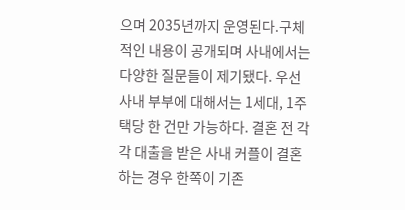으며 2035년까지 운영된다.구체적인 내용이 공개되며 사내에서는 다양한 질문들이 제기됐다. 우선 사내 부부에 대해서는 1세대, 1주택당 한 건만 가능하다. 결혼 전 각각 대출을 받은 사내 커플이 결혼하는 경우 한쪽이 기존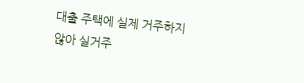대출 주택에 실제 거주하지 않아 실거주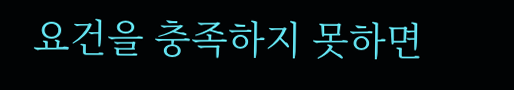요건을 충족하지 못하면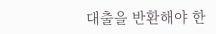대출을 반환해야 한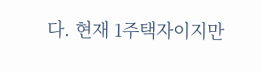다. 현재 1주택자이지만